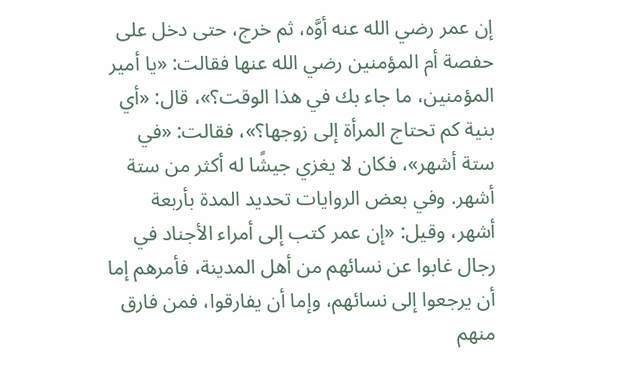إن عمر رضي الله عنه أوَّه، ثم خرج، حتى دخل على حفصة أم المؤمنين رضي الله عنها فقالت: «يا أمير المؤمنين، ما جاء بك في هذا الوقت؟»، قال: «أي بنية كم تحتاج المرأة إلى زوجها؟»، فقالت: «في ستة أشهر»، فكان لا يغزي جيشًا له أكثر من ستة أشهر. وفي بعض الروايات تحديد المدة بأربعة أشهر، وقيل: «إن عمر كتب إلى أمراء الأجناد في رجال غابوا عن نسائهم من أهل المدينة، فأمرهم إما أن يرجعوا إلى نسائهم، وإما أن يفارقوا، فمن فارق منهم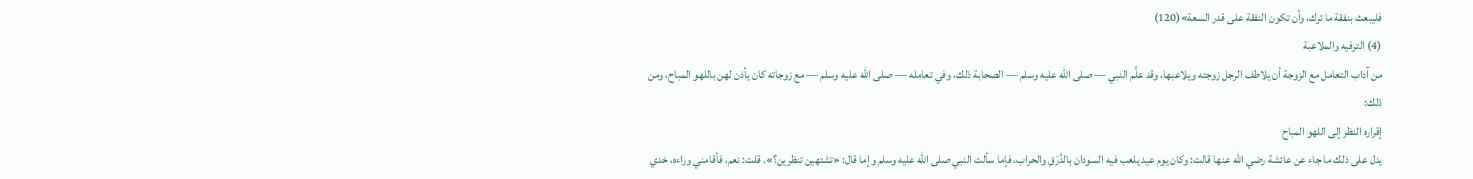فليبعث بنفقة ما ترك، وأن تكون النفقة على قدر السعة»(120)
(4) الترفيه والملاعبة
من آداب التعامل مع الزوجة أن يلاطف الرجل زوجته ويلاعبها، وقد علَّم النبي — صلى الله عليه وسلم — الصحابة ذلك، وفي تعامله — صلى الله عليه وسلم — مع زوجاته كان يأذن لهن باللهو المباح، ومن ذلك:
إقراره النظر إلى اللهو المباح
يدل على ذلك ما جاء عن عائشة رضي الله عنها قالت: وكان يوم عيد يلعب فيه السودان بالدَّرَقِ والحراب، فإما سألت النبي صلى الله عليه وسلم وإما قال: «تشتهين تنظرين؟». قلت: نعم، فأقامني وراءه، خدي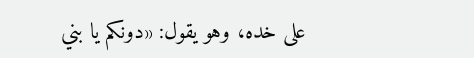على خده، وهو يقول: «دونكم يا بني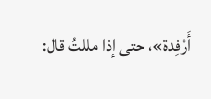أَرْفِدة»، حتى إذا مللتُ قال: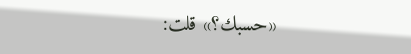«حسبك؟» قلت: